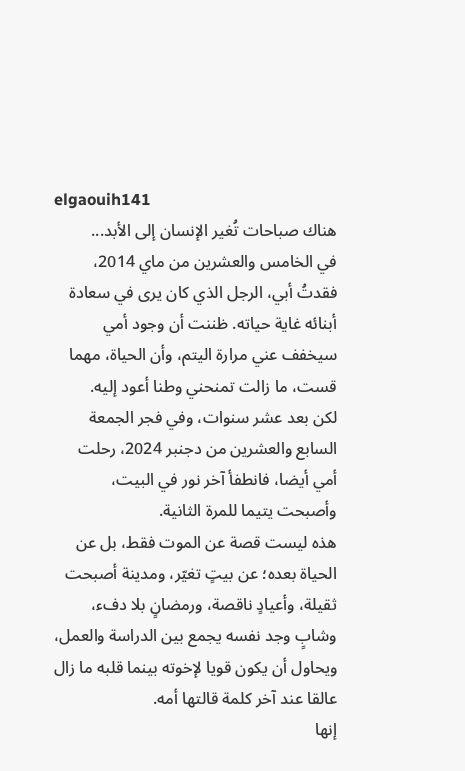elgaouih141
هناك صباحات تُغير الإنسان إلى الأبد...
في الخامس والعشرين من ماي 2014، فقدتُ أبي، الرجل الذي كان يرى في سعادة أبنائه غاية حياته. ظننت أن وجود أمي سيخفف عني مرارة اليتم، وأن الحياة، مهما قست، ما زالت تمنحني وطنا أعود إليه.
لكن بعد عشر سنوات، وفي فجر الجمعة السابع والعشرين من دجنبر 2024، رحلت أمي أيضا، فانطفأ آخر نور في البيت، وأصبحت يتيما للمرة الثانية.
هذه ليست قصة عن الموت فقط، بل عن الحياة بعده؛ عن بيتٍ تغيّر، ومدينة أصبحت ثقيلة، وأعيادٍ ناقصة، ورمضانٍ بلا دفء، وشابٍ وجد نفسه يجمع بين الدراسة والعمل، ويحاول أن يكون قويا لإخوته بينما قلبه ما زال عالقا عند آخر كلمة قالتها أمه.
إنها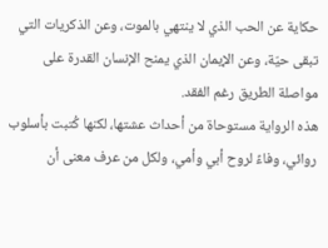حكاية عن الحب الذي لا ينتهي بالموت، وعن الذكريات التي تبقى حيّة، وعن الإيمان الذي يمنح الإنسان القدرة على مواصلة الطريق رغم الفقد.
هذه الرواية مستوحاة من أحداث عشتها، لكنها كُتبت بأسلوب روائي، وفاءً لروح أبي وأمي، ولكل من عرف معنى أن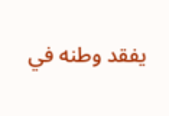يفقد وطنه في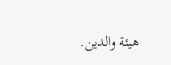هيئة والدين.